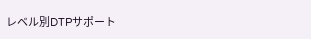レベル別DTPサポート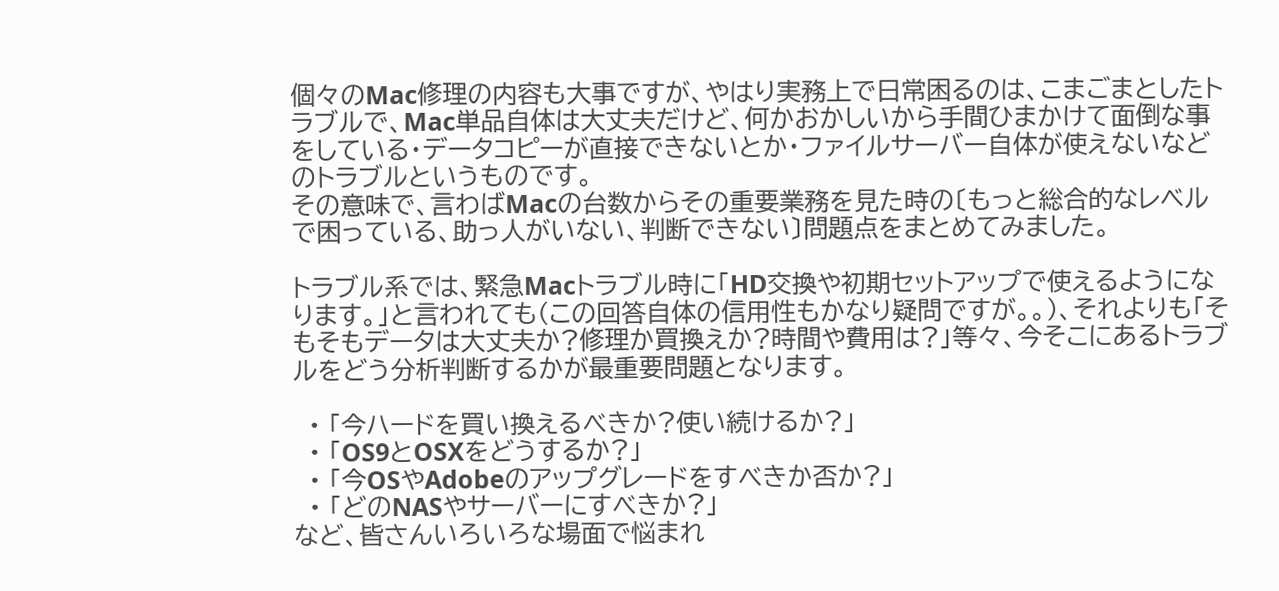個々のMac修理の内容も大事ですが、やはり実務上で日常困るのは、こまごまとしたトラブルで、Mac単品自体は大丈夫だけど、何かおかしいから手間ひまかけて面倒な事をしている・データコピーが直接できないとか・ファイルサーバー自体が使えないなどのトラブルというものです。
その意味で、言わばMacの台数からその重要業務を見た時の〔もっと総合的なレベルで困っている、助っ人がいない、判断できない〕問題点をまとめてみました。

トラブル系では、緊急Macトラブル時に「HD交換や初期セットアップで使えるようになります。」と言われても(この回答自体の信用性もかなり疑問ですが。。)、それよりも「そもそもデータは大丈夫か?修理か買換えか?時間や費用は?」等々、今そこにあるトラブルをどう分析判断するかが最重要問題となります。

  • 「今ハードを買い換えるべきか?使い続けるか?」
  • 「OS9とOSXをどうするか?」
  • 「今OSやAdobeのアップグレードをすべきか否か?」
  • 「どのNASやサーバーにすべきか?」
など、皆さんいろいろな場面で悩まれ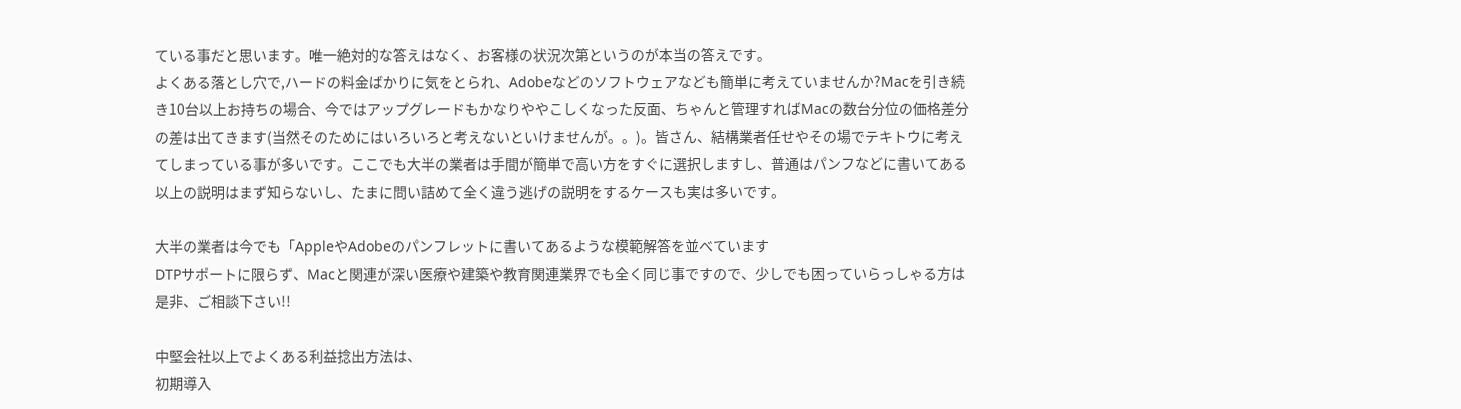ている事だと思います。唯一絶対的な答えはなく、お客様の状況次第というのが本当の答えです。
よくある落とし穴で,ハードの料金ばかりに気をとられ、Adobeなどのソフトウェアなども簡単に考えていませんか?Macを引き続き10台以上お持ちの場合、今ではアップグレードもかなりややこしくなった反面、ちゃんと管理すればMacの数台分位の価格差分の差は出てきます(当然そのためにはいろいろと考えないといけませんが。。)。皆さん、結構業者任せやその場でテキトウに考えてしまっている事が多いです。ここでも大半の業者は手間が簡単で高い方をすぐに選択しますし、普通はパンフなどに書いてある以上の説明はまず知らないし、たまに問い詰めて全く違う逃げの説明をするケースも実は多いです。

大半の業者は今でも「AppleやAdobeのパンフレットに書いてあるような模範解答を並べています
DTPサポートに限らず、Macと関連が深い医療や建築や教育関連業界でも全く同じ事ですので、少しでも困っていらっしゃる方は是非、ご相談下さい!!

中堅会社以上でよくある利益捻出方法は、
初期導入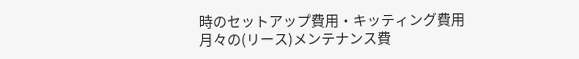時のセットアップ費用・キッティング費用
月々の(リース)メンテナンス費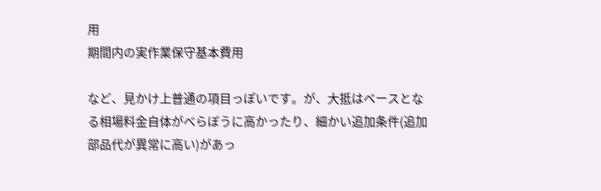用
期間内の実作業保守基本費用

など、見かけ上普通の項目っぽいです。が、大抵はベースとなる相場料金自体がべらぼうに高かったり、細かい追加条件(追加部品代が異常に高い)があっ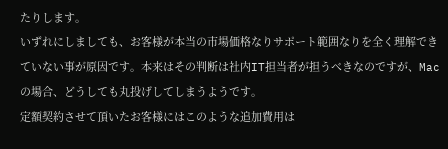たりします。
いずれにしましても、お客様が本当の市場価格なりサポート範囲なりを全く理解できていない事が原因です。本来はその判断は社内IT担当者が担うべきなのですが、Macの場合、どうしても丸投げしてしまうようです。
定額契約させて頂いたお客様にはこのような追加費用は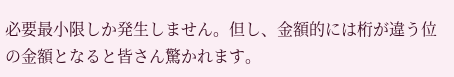必要最小限しか発生しません。但し、金額的には桁が違う位の金額となると皆さん驚かれます。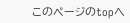このページのtopへ